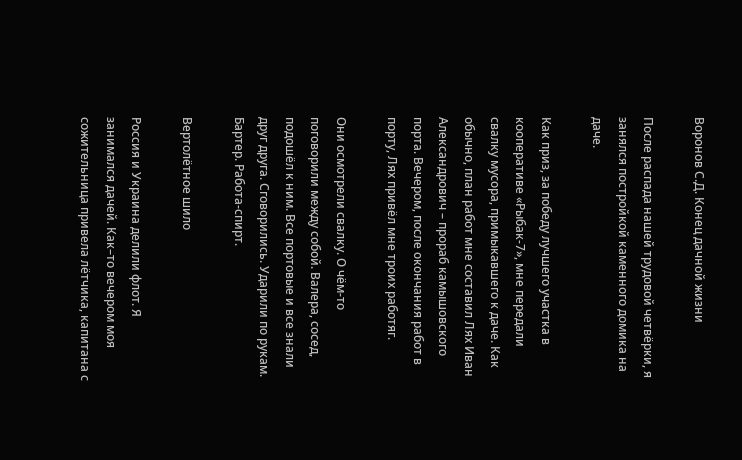Воронов С.Д. Конец дачной жизни

После распада нашей трудовой четвёрки, я занялся постройкой каменного домика на даче.

Как приз, за победу лучшего участка в кооперативе «Рыбак-7», мне передали свалку мусора, примыкавшего к даче. Как обычно, план работ мне составил Лях Иван Александрович – прораб камышовского порта. Вечером, после окончания работ в порту, Лях привёл мне троих работяг.

Они осмотрели свалку. О чём-то поговорили между собой. Валера, сосед, подошёл к ним. Все портовые и все знали друг друга. Сговорились. Ударили по рукам. Бартер. Работа-спирт.

Вертолётное шило

Россия и Украина делили флот. Я занимался дачей. Как–то вечером моя сожительница привела лётчика, капитана с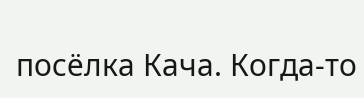посёлка Кача. Когда-то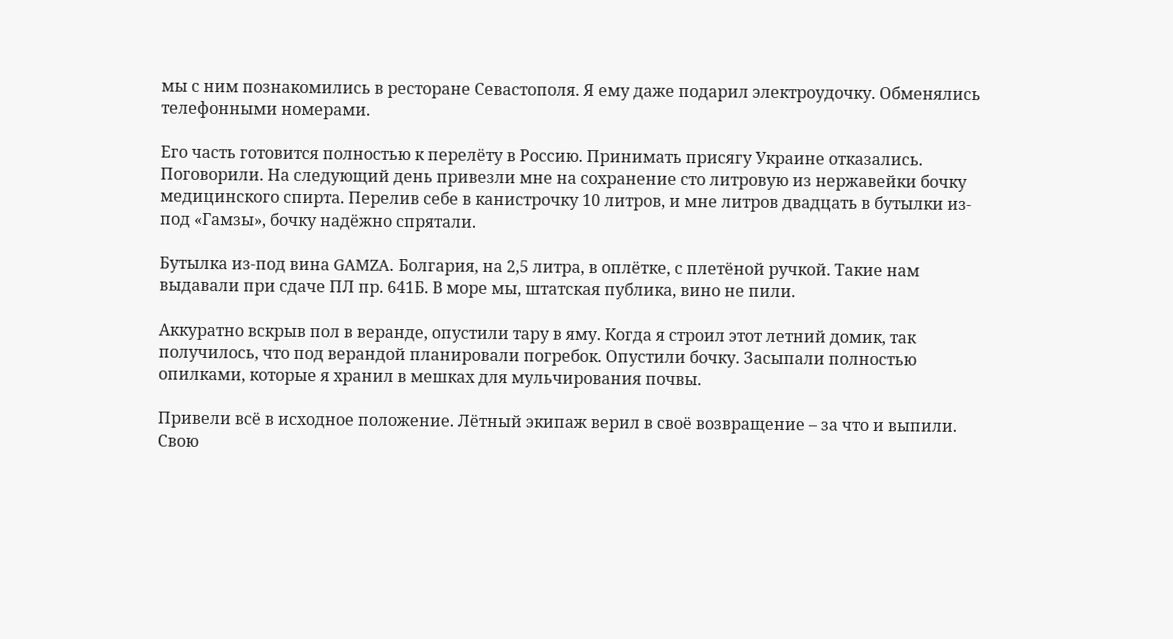мы с ним познакомились в ресторане Севастополя. Я ему даже подарил электроудочку. Обменялись телефонными номерами.

Его часть готовится полностью к перелёту в Россию. Принимать присягу Украине отказались. Поговорили. На следующий день привезли мне на сохранение сто литровую из нержавейки бочку медицинского спирта. Перелив себе в канистрочку 10 литров, и мне литров двадцать в бутылки из-под «Гамзы», бочку надёжно спрятали.

Бутылка из-под вина GAMZA. Болгария, на 2,5 литра, в оплётке, с плетёной ручкой. Такие нам выдавали при сдаче ПЛ пр. 641Б. В море мы, штатская публика, вино не пили.

Аккуратно вскрыв пол в веранде, опустили тару в яму. Когда я строил этот летний домик, так получилось, что под верандой планировали погребок. Опустили бочку. Засыпали полностью опилками, которые я хранил в мешках для мульчирования почвы.

Привели всё в исходное положение. Лётный экипаж верил в своё возвращение – за что и выпили. Свою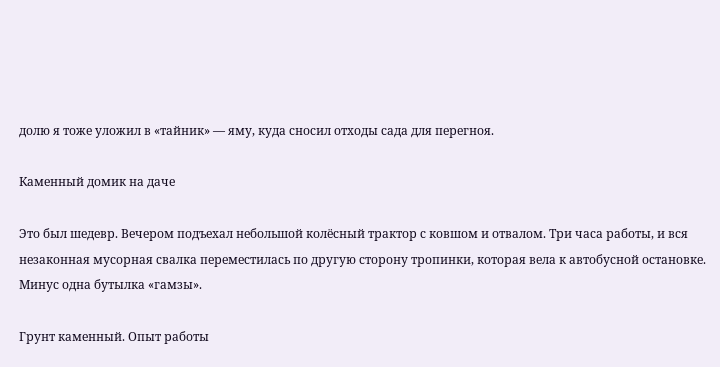долю я тоже уложил в «тайник» — яму, куда сносил отходы сада для перегноя.

Каменный домик на даче

Это был шедевр. Вечером подъехал небольшой колёсный трактор с ковшом и отвалом. Три часа работы, и вся незаконная мусорная свалка переместилась по другую сторону тропинки, которая вела к автобусной остановке.   Минус одна бутылка «гамзы».

Грунт каменный. Опыт работы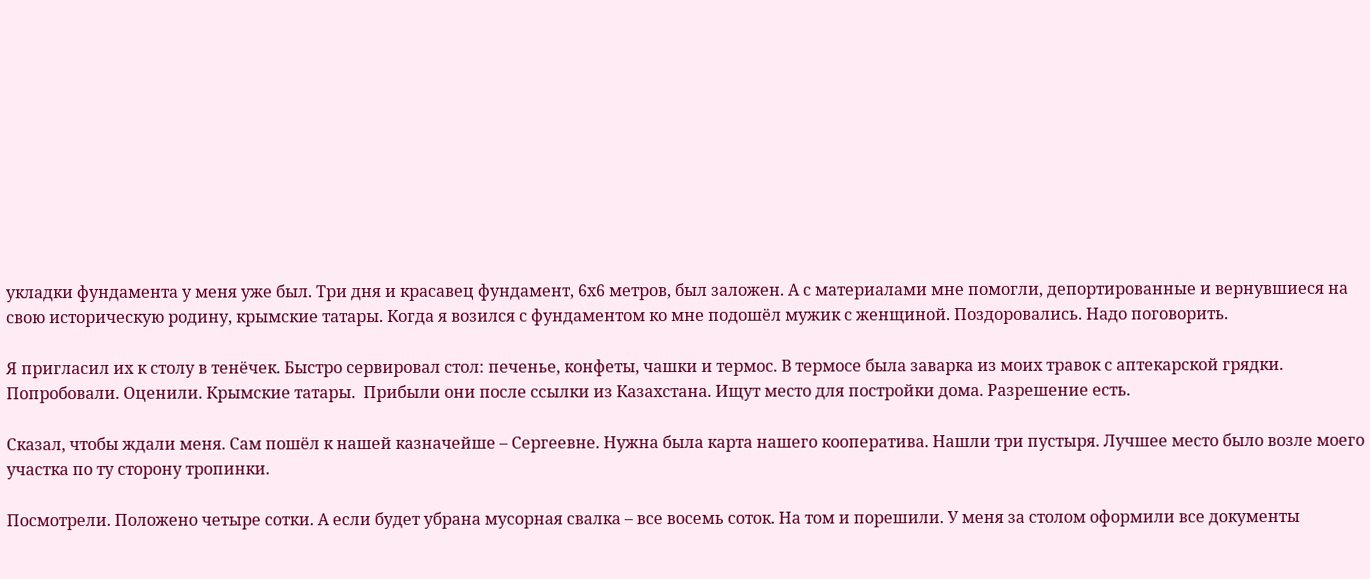укладки фундамента у меня уже был. Три дня и красавец фундамент, 6х6 метров, был заложен. А с материалами мне помогли, депортированные и вернувшиеся на свою историческую родину, крымские татары. Когда я возился с фундаментом ко мне подошёл мужик с женщиной. Поздоровались. Надо поговорить.

Я пригласил их к столу в тенёчек. Быстро сервировал стол: печенье, конфеты, чашки и термос. В термосе была заварка из моих травок с аптекарской грядки.           Попробовали. Оценили. Крымские татары.  Прибыли они после ссылки из Казахстана. Ищут место для постройки дома. Разрешение есть.

Сказал, чтобы ждали меня. Сам пошёл к нашей казначейше – Сергеевне. Нужна была карта нашего кооператива. Нашли три пустыря. Лучшее место было возле моего участка по ту сторону тропинки.

Посмотрели. Положено четыре сотки. А если будет убрана мусорная свалка – все восемь соток. На том и порешили. У меня за столом оформили все документы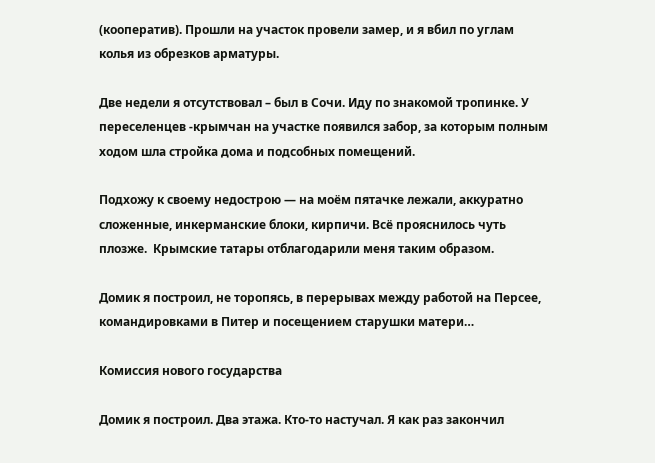(кооператив). Прошли на участок провели замер, и я вбил по углам колья из обрезков арматуры.

Две недели я отсутствовал – был в Сочи. Иду по знакомой тропинке. У переселенцев -крымчан на участке появился забор, за которым полным ходом шла стройка дома и подсобных помещений.

Подхожу к своему недострою — на моём пятачке лежали, аккуратно сложенные, инкерманские блоки, кирпичи. Всё прояснилось чуть плозже.  Крымские татары отблагодарили меня таким образом.

Домик я построил, не торопясь, в перерывах между работой на Персее, командировками в Питер и посещением старушки матери…

Комиссия нового государства

Домик я построил. Два этажа. Кто-то настучал. Я как раз закончил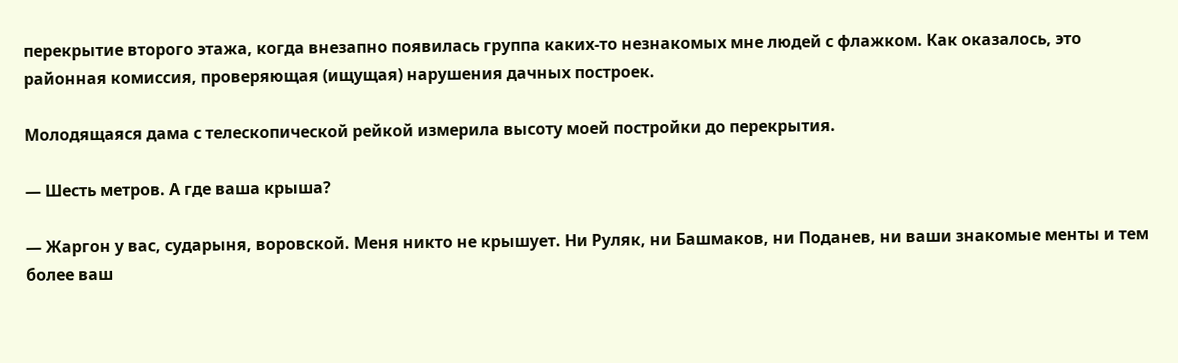перекрытие второго этажа, когда внезапно появилась группа каких-то незнакомых мне людей с флажком. Как оказалось, это районная комиссия, проверяющая (ищущая) нарушения дачных построек.

Молодящаяся дама с телескопической рейкой измерила высоту моей постройки до перекрытия.

— Шесть метров. А где ваша крыша?

— Жаргон у вас, сударыня, воровской. Меня никто не крышует. Ни Руляк, ни Башмаков, ни Поданев, ни ваши знакомые менты и тем более ваш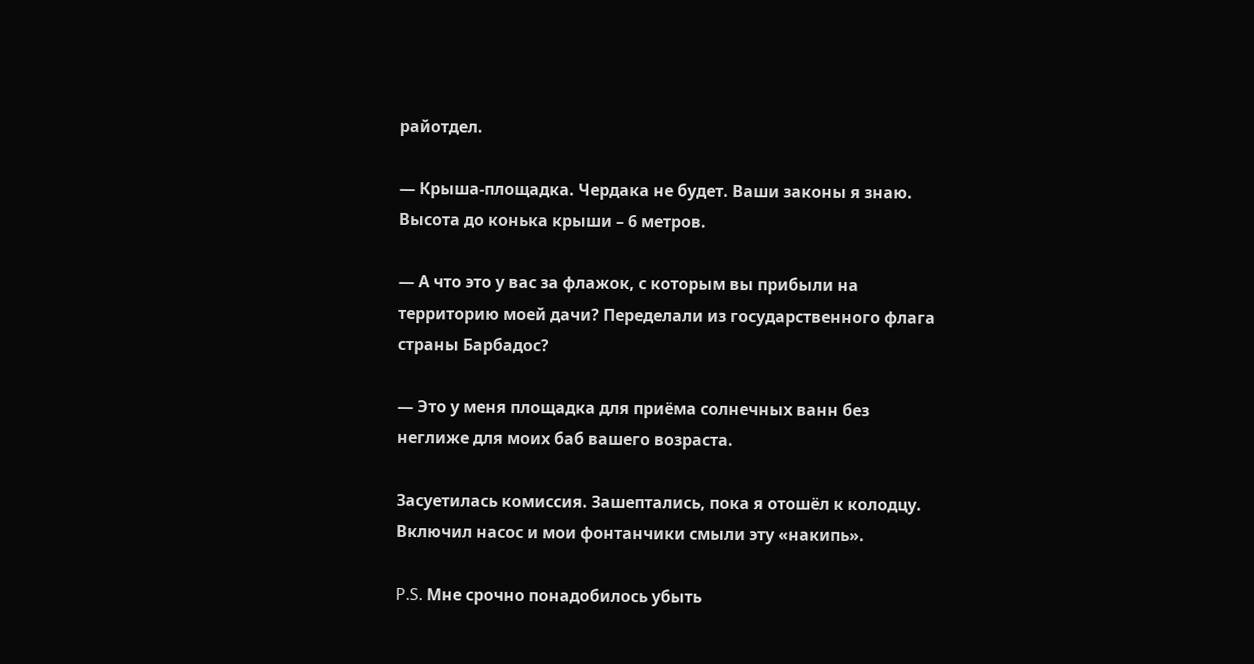райотдел.

— Крыша-площадка. Чердака не будет. Ваши законы я знаю. Высота до конька крыши – 6 метров.

— А что это у вас за флажок, с которым вы прибыли на территорию моей дачи? Переделали из государственного флага страны Барбадос?

— Это у меня площадка для приёма солнечных ванн без неглиже для моих баб вашего возраста.

Засуетилась комиссия. Зашептались, пока я отошёл к колодцу. Включил насос и мои фонтанчики смыли эту «накипь».

P.S. Мне срочно понадобилось убыть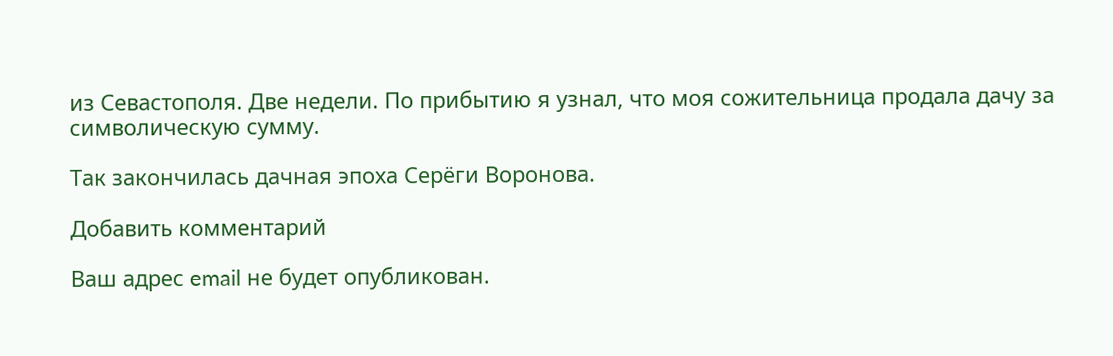из Севастополя. Две недели. По прибытию я узнал, что моя сожительница продала дачу за символическую сумму.

Так закончилась дачная эпоха Серёги Воронова.

Добавить комментарий

Ваш адрес email не будет опубликован.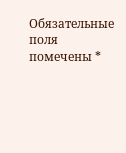Обязательные поля помечены *